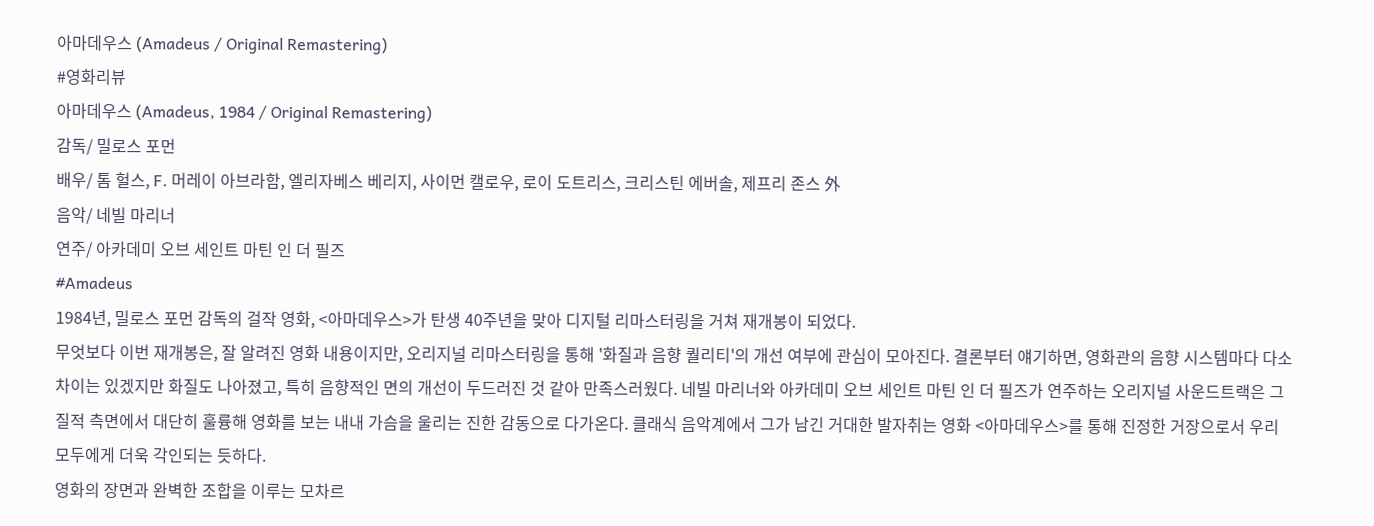아마데우스 (Amadeus / Original Remastering)
#영화리뷰
아마데우스 (Amadeus, 1984 / Original Remastering)
감독/ 밀로스 포먼
배우/ 톰 헐스, F. 머레이 아브라함, 엘리자베스 베리지, 사이먼 캘로우, 로이 도트리스, 크리스틴 에버솔, 제프리 존스 外
음악/ 네빌 마리너
연주/ 아카데미 오브 세인트 마틴 인 더 필즈
#Amadeus
1984년, 밀로스 포먼 감독의 걸작 영화, <아마데우스>가 탄생 40주년을 맞아 디지털 리마스터링을 거쳐 재개봉이 되었다.
무엇보다 이번 재개봉은, 잘 알려진 영화 내용이지만, 오리지널 리마스터링을 통해 '화질과 음향 퀄리티'의 개선 여부에 관심이 모아진다. 결론부터 얘기하면, 영화관의 음향 시스템마다 다소 차이는 있겠지만 화질도 나아졌고, 특히 음향적인 면의 개선이 두드러진 것 같아 만족스러웠다. 네빌 마리너와 아카데미 오브 세인트 마틴 인 더 필즈가 연주하는 오리지널 사운드트랙은 그 질적 측면에서 대단히 훌륭해 영화를 보는 내내 가슴을 울리는 진한 감동으로 다가온다. 클래식 음악계에서 그가 남긴 거대한 발자취는 영화 <아마데우스>를 통해 진정한 거장으로서 우리 모두에게 더욱 각인되는 듯하다.
영화의 장면과 완벽한 조합을 이루는 모차르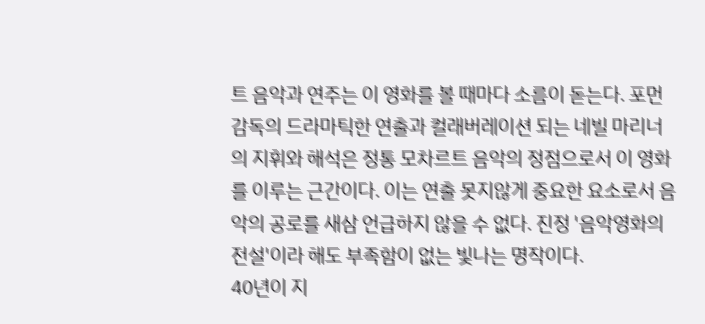트 음악과 연주는 이 영화를 볼 때마다 소름이 돋는다. 포먼 감독의 드라마틱한 연출과 컬래버레이션 되는 네빌 마리너의 지휘와 해석은 정통 모차르트 음악의 정점으로서 이 영화를 이루는 근간이다. 이는 연출 못지않게 중요한 요소로서 음악의 공로를 새삼 언급하지 않을 수 없다. 진정 '음악영화의 전설'이라 해도 부족함이 없는 빛나는 명작이다.
40년이 지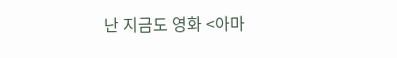난 지금도 영화 <아마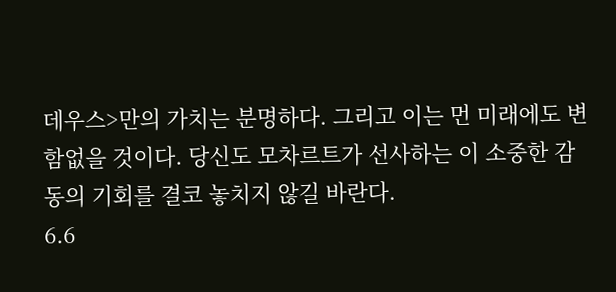데우스>만의 가치는 분명하다. 그리고 이는 먼 미래에도 변함없을 것이다. 당신도 모차르트가 선사하는 이 소중한 감동의 기회를 결코 놓치지 않길 바란다.
6.6